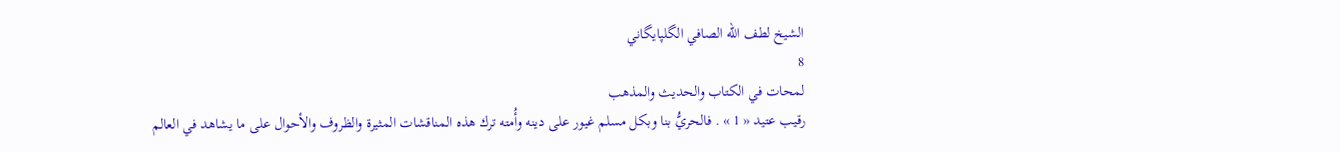الشيخ لطف الله الصافي الگلپايگاني
8
لمحات في الكتاب والحديث والمذهب
رقيب عتيد « 1 » . فالحريُّ بنا وبكل مسلم غيور على دينه وأُمته ترك هذه المناقشات المثيرة والظروف والأحوال على ما يشاهد في العالم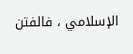الإسلامي ، فالفتن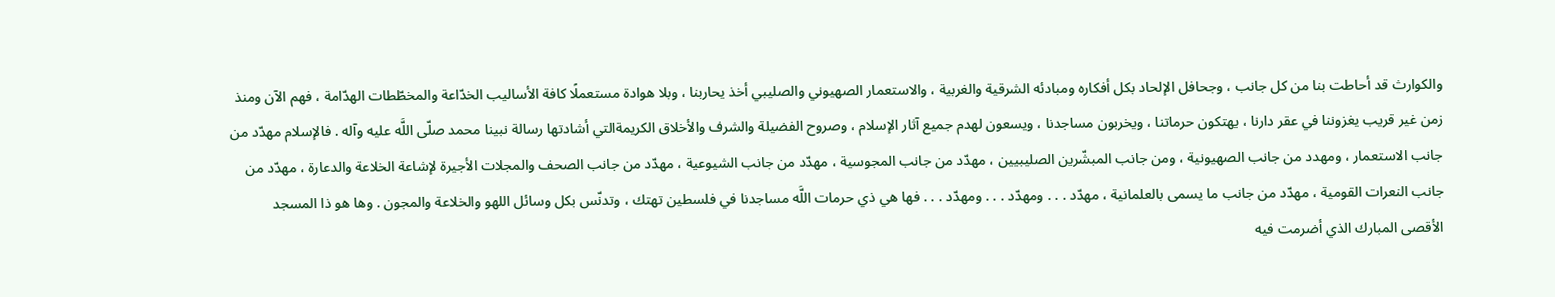والكوارث قد أحاطت بنا من كل جانب ، وجحافل الإلحاد بكل أفكاره ومبادئه الشرقية والغربية ، والاستعمار الصهيوني والصليبي أخذ يحاربنا ، وبلا هوادة مستعملًا كافة الأساليب الخدّاعة والمخطّطات الهدّامة ، فهم الآن ومنذ زمن غير قريب يغزوننا في عقر دارنا ، يهتكون حرماتنا ، ويخربون مساجدنا ، ويسعون لهدم جميع آثار الإسلام ، وصروح الفضيلة والشرف والأخلاق الكريمةالتي أشادتها رسالة نبينا محمد صلّى اللَّه عليه وآله . فالإسلام مهدّد من جانب الاستعمار ، ومهدد من جانب الصهيونية ، ومن جانب المبشّرين الصليبيين ، مهدّد من جانب المجوسية ، مهدّد من جانب الشيوعية ، مهدّد من جانب الصحف والمجلات الأجيرة لإشاعة الخلاعة والدعارة ، مهدّد من جانب النعرات القومية ، مهدّد من جانب ما يسمى بالعلمانية ، مهدّد . . . ومهدّد . . . ومهدّد . . . فها هي ذي حرمات اللَّه مساجدنا في فلسطين تهتك ، وتدنّس بكل وسائل اللهو والخلاعة والمجون . وها هو ذا المسجد الأقصى المبارك الذي أضرمت فيه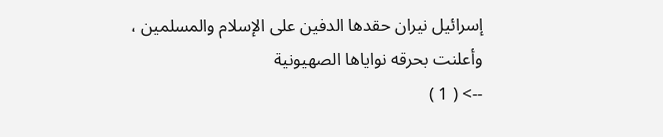إسرائيل نيران حقدها الدفين على الإسلام والمسلمين ، وأعلنت بحرقه نواياها الصهيونية
--> ( 1 )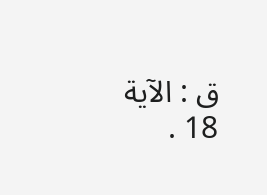ق : الآية 18 .